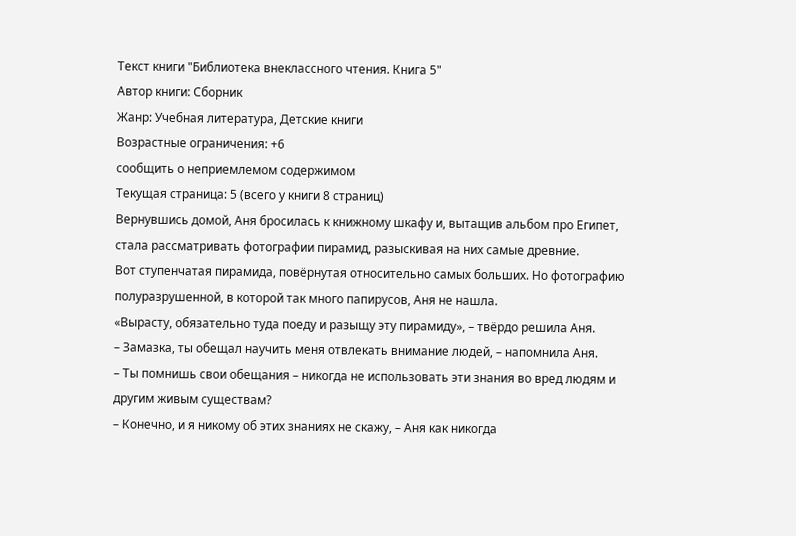Текст книги "Библиотека внеклассного чтения. Книга 5"
Автор книги: Сборник
Жанр: Учебная литература, Детские книги
Возрастные ограничения: +6
сообщить о неприемлемом содержимом
Текущая страница: 5 (всего у книги 8 страниц)
Вернувшись домой, Аня бросилась к книжному шкафу и, вытащив альбом про Египет, стала рассматривать фотографии пирамид, разыскивая на них самые древние.
Вот ступенчатая пирамида, повёрнутая относительно самых больших. Но фотографию полуразрушенной, в которой так много папирусов, Аня не нашла.
«Вырасту, обязательно туда поеду и разыщу эту пирамиду», – твёрдо решила Аня.
– Замазка, ты обещал научить меня отвлекать внимание людей, – напомнила Аня.
– Ты помнишь свои обещания – никогда не использовать эти знания во вред людям и другим живым существам?
– Конечно, и я никому об этих знаниях не скажу, – Аня как никогда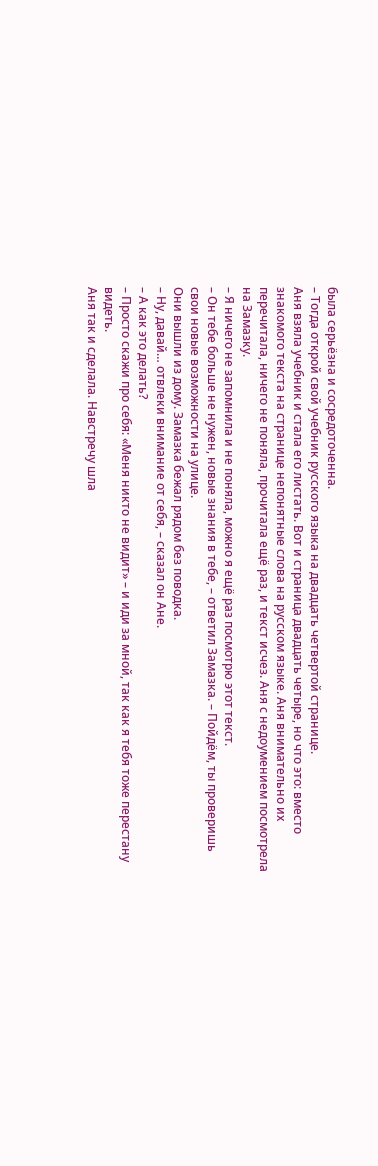была серьёзна и сосредоточенна.
– Тогда открой свой учебник русского языка на двадцать четвертой странице.
Аня взяла учебник и стала его листать. Вот и страница двадцать четыре, но что это: вместо знакомого текста на странице непонятные слова на русском языке. Аня внимательно их перечитала, ничего не поняла, прочитала ещё раз, и текст исчез. Аня с недоумением посмотрела на Замазку.
– Я ничего не запомнила и не поняла, можно я ещё раз посмотрю этот текст.
– Он тебе больше не нужен, новые знания в тебе, – ответил Замазка. – Пойдём, ты проверишь свои новые возможности на улице.
Они вышли из дому. Замазка бежал рядом без поводка.
– Ну, давай… отвлеки внимание от себя, – сказал он Ане.
– А как это делать?
– Просто скажи про себя: «Меня никто не видит» – и иди за мной, так как я тебя тоже перестану видеть.
Аня так и сделала. Навстречу шла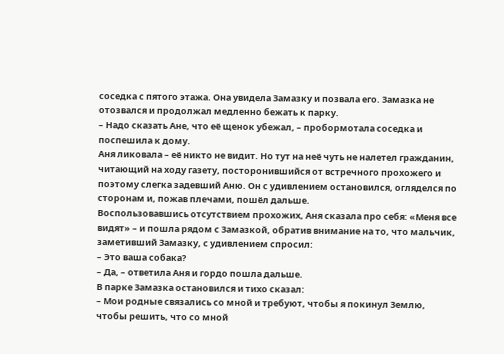соседка с пятого этажа. Она увидела Замазку и позвала его. Замазка не отозвался и продолжал медленно бежать к парку.
– Надо сказать Ане, что её щенок убежал, – пробормотала соседка и поспешила к дому.
Аня ликовала – её никто не видит. Но тут на неё чуть не налетел гражданин, читающий на ходу газету, посторонившийся от встречного прохожего и поэтому слегка задевший Аню. Он с удивлением остановился, огляделся по сторонам и, пожав плечами, пошёл дальше.
Воспользовавшись отсутствием прохожих, Аня сказала про себя: «Меня все видят» – и пошла рядом с Замазкой, обратив внимание на то, что мальчик, заметивший Замазку, с удивлением спросил:
– Это ваша собака?
– Да, – ответила Аня и гордо пошла дальше.
В парке Замазка остановился и тихо сказал:
– Мои родные связались со мной и требуют, чтобы я покинул Землю, чтобы решить, что со мной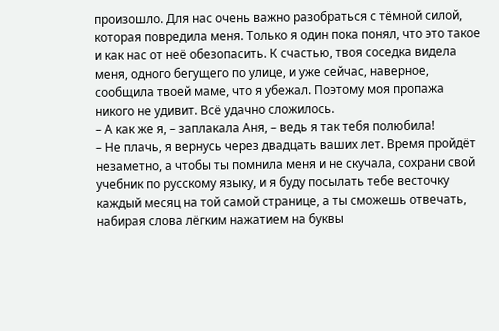произошло. Для нас очень важно разобраться с тёмной силой, которая повредила меня. Только я один пока понял, что это такое и как нас от неё обезопасить. К счастью, твоя соседка видела меня, одного бегущего по улице, и уже сейчас, наверное, сообщила твоей маме, что я убежал. Поэтому моя пропажа никого не удивит. Всё удачно сложилось.
– А как же я, – заплакала Аня, – ведь я так тебя полюбила!
– Не плачь, я вернусь через двадцать ваших лет. Время пройдёт незаметно, а чтобы ты помнила меня и не скучала, сохрани свой учебник по русскому языку, и я буду посылать тебе весточку каждый месяц на той самой странице, а ты сможешь отвечать, набирая слова лёгким нажатием на буквы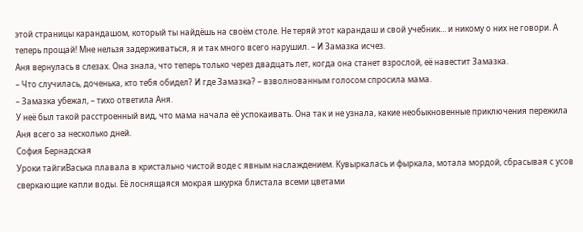этой страницы карандашом, который ты найдёшь на своём столе. Не теряй этот карандаш и свой учебник… и никому о них не говори. А теперь прощай! Мне нельзя задерживаться, я и так много всего нарушил. – И Замазка исчез.
Аня вернулась в слезах. Она знала, что теперь только через двадцать лет, когда она станет взрослой, её навестит Замазка.
– Что случилась, доченька, кто тебя обидел? И где Замазка? – взволнованным голосом спросила мама.
– Замазка убежал, – тихо ответила Аня.
У неё был такой расстроенный вид, что мама начала её успокаивать. Она так и не узнала, какие необыкновенные приключения пережила Аня всего за несколько дней.
София Бернадская
Уроки тайгиВаська плавала в кристально чистой воде с явным наслаждением. Кувыркалась и фыркала, мотала мордой, сбрасывая с усов сверкающие капли воды. Её лоснящаяся мокрая шкурка блистала всеми цветами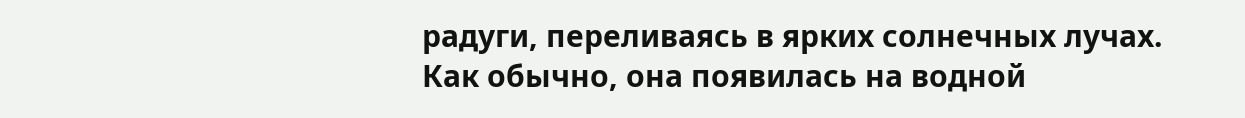радуги, переливаясь в ярких солнечных лучах. Как обычно, она появилась на водной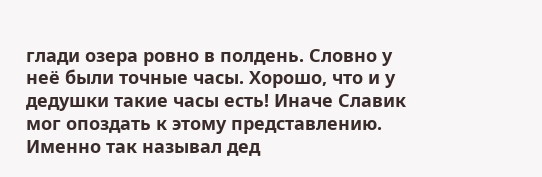глади озера ровно в полдень. Словно у неё были точные часы. Хорошо, что и у дедушки такие часы есть! Иначе Славик мог опоздать к этому представлению. Именно так называл дед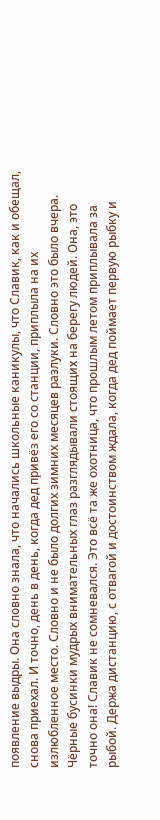появление выдры. Она словно знала, что начались школьные каникулы, что Славик, как и обещал, снова приехал. И точно, день в день, когда дед привёз его со станции, приплыла на их излюбленное место. Словно и не было долгих зимних месяцев разлуки. Словно это было вчера. Чёрные бусинки мудрых внимательных глаз разглядывали стоящих на берегу людей. Она, это точно она! Славик не сомневался. Это всё та же охотница, что прошлым летом приплывала за рыбой. Держа дистанцию, с отвагой и достоинством ждала, когда дед поймает первую рыбку и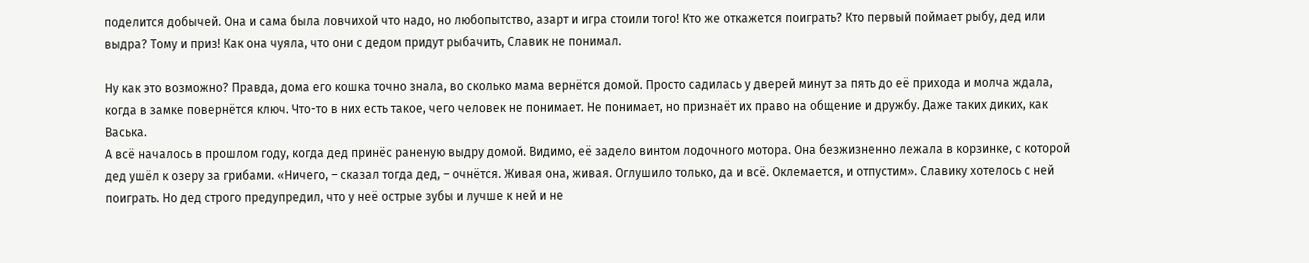поделится добычей. Она и сама была ловчихой что надо, но любопытство, азарт и игра стоили того! Кто же откажется поиграть? Кто первый поймает рыбу, дед или выдра? Тому и приз! Как она чуяла, что они с дедом придут рыбачить, Славик не понимал.

Ну как это возможно? Правда, дома его кошка точно знала, во сколько мама вернётся домой. Просто садилась у дверей минут за пять до её прихода и молча ждала, когда в замке повернётся ключ. Что-то в них есть такое, чего человек не понимает. Не понимает, но признаёт их право на общение и дружбу. Даже таких диких, как Васька.
А всё началось в прошлом году, когда дед принёс раненую выдру домой. Видимо, её задело винтом лодочного мотора. Она безжизненно лежала в корзинке, с которой дед ушёл к озеру за грибами. «Ничего, – сказал тогда дед, – очнётся. Живая она, живая. Оглушило только, да и всё. Оклемается, и отпустим». Славику хотелось с ней поиграть. Но дед строго предупредил, что у неё острые зубы и лучше к ней и не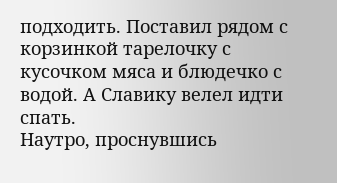подходить. Поставил рядом с корзинкой тарелочку с кусочком мяса и блюдечко с водой. А Славику велел идти спать.
Наутро, проснувшись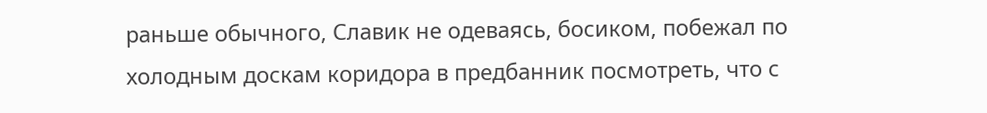раньше обычного, Славик не одеваясь, босиком, побежал по холодным доскам коридора в предбанник посмотреть, что с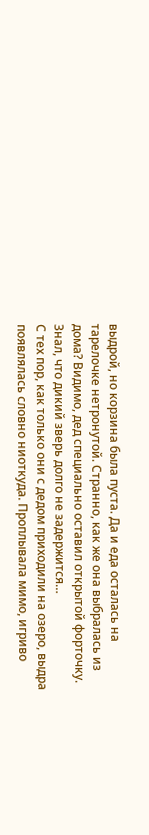выдрой, но корзина была пуста. Да и еда осталась на тарелочке нетронутой. Странно, как же она выбралась из дома? Видимо, дед специально оставил открытой форточку. Знал, что дикий зверь долго не задержится…
С тех пор, как только они с дедом приходили на озеро, выдра появлялась словно ниоткуда. Проплывала мимо, игриво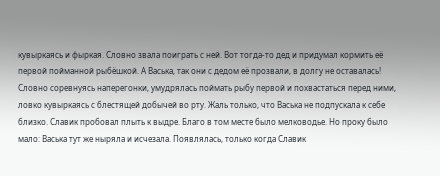кувыркаясь и фыркая. Словно звала поиграть с ней. Вот тогда-то дед и придумал кормить её первой пойманной рыбёшкой. А Васька, так они с дедом её прозвали, в долгу не оставалась! Словно соревнуясь наперегонки, умудрялась поймать рыбу первой и похвастаться перед ними, ловко кувыркаясь с блестящей добычей во рту. Жаль только, что Васька не подпускала к себе близко. Славик пробовал плыть к выдре. Благо в том месте было мелководье. Но проку было мало: Васька тут же ныряла и исчезала. Появлялась, только когда Славик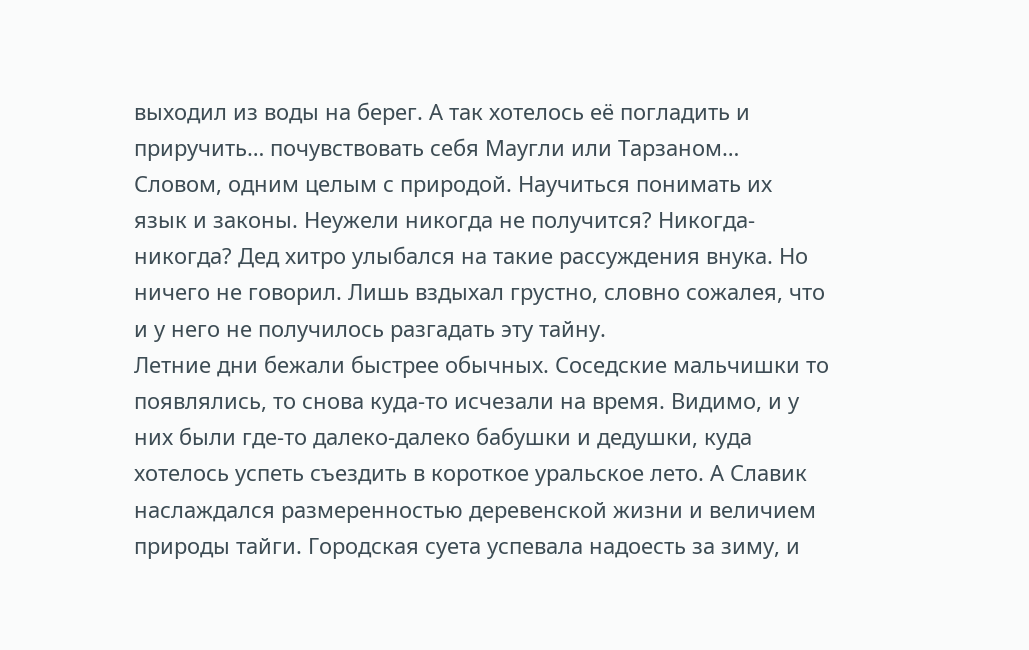выходил из воды на берег. А так хотелось её погладить и приручить… почувствовать себя Маугли или Тарзаном… Словом, одним целым с природой. Научиться понимать их язык и законы. Неужели никогда не получится? Никогда-никогда? Дед хитро улыбался на такие рассуждения внука. Но ничего не говорил. Лишь вздыхал грустно, словно сожалея, что и у него не получилось разгадать эту тайну.
Летние дни бежали быстрее обычных. Соседские мальчишки то появлялись, то снова куда-то исчезали на время. Видимо, и у них были где-то далеко-далеко бабушки и дедушки, куда хотелось успеть съездить в короткое уральское лето. А Славик наслаждался размеренностью деревенской жизни и величием природы тайги. Городская суета успевала надоесть за зиму, и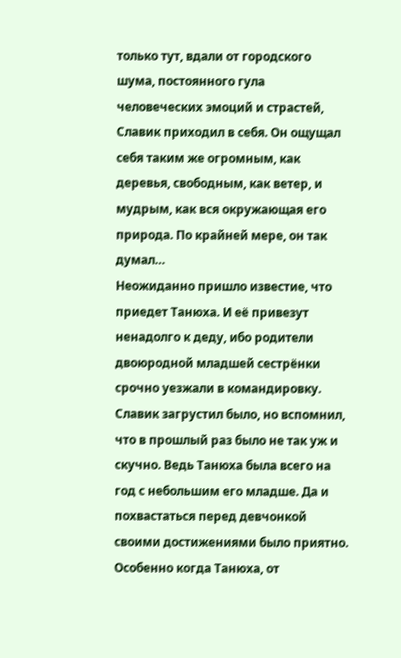только тут, вдали от городского шума, постоянного гула человеческих эмоций и страстей, Славик приходил в себя. Он ощущал себя таким же огромным, как деревья, свободным, как ветер, и мудрым, как вся окружающая его природа. По крайней мере, он так думал…
Неожиданно пришло известие, что приедет Танюха. И её привезут ненадолго к деду, ибо родители двоюродной младшей сестрёнки срочно уезжали в командировку. Славик загрустил было, но вспомнил, что в прошлый раз было не так уж и скучно. Ведь Танюха была всего на год с небольшим его младше. Да и похвастаться перед девчонкой своими достижениями было приятно. Особенно когда Танюха, от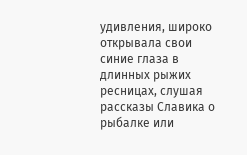удивления, широко открывала свои синие глаза в длинных рыжих ресницах, слушая рассказы Славика о рыбалке или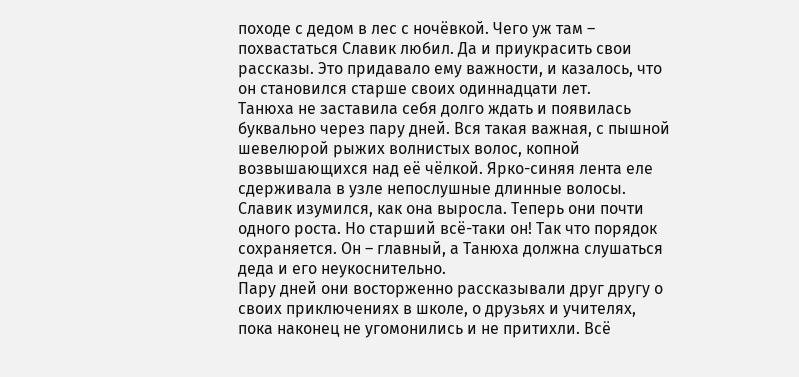походе с дедом в лес с ночёвкой. Чего уж там – похвастаться Славик любил. Да и приукрасить свои рассказы. Это придавало ему важности, и казалось, что он становился старше своих одиннадцати лет.
Танюха не заставила себя долго ждать и появилась буквально через пару дней. Вся такая важная, с пышной шевелюрой рыжих волнистых волос, копной возвышающихся над её чёлкой. Ярко-синяя лента еле сдерживала в узле непослушные длинные волосы. Славик изумился, как она выросла. Теперь они почти одного роста. Но старший всё-таки он! Так что порядок сохраняется. Он – главный, а Танюха должна слушаться деда и его неукоснительно.
Пару дней они восторженно рассказывали друг другу о своих приключениях в школе, о друзьях и учителях, пока наконец не угомонились и не притихли. Всё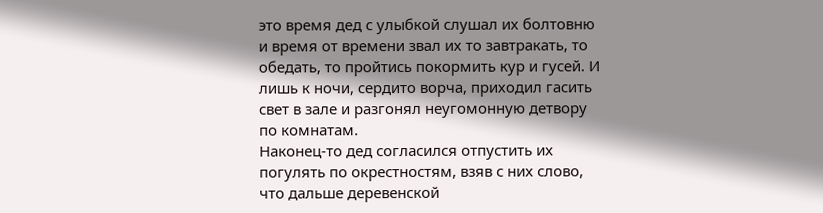это время дед с улыбкой слушал их болтовню и время от времени звал их то завтракать, то обедать, то пройтись покормить кур и гусей. И лишь к ночи, сердито ворча, приходил гасить свет в зале и разгонял неугомонную детвору по комнатам.
Наконец-то дед согласился отпустить их погулять по окрестностям, взяв с них слово, что дальше деревенской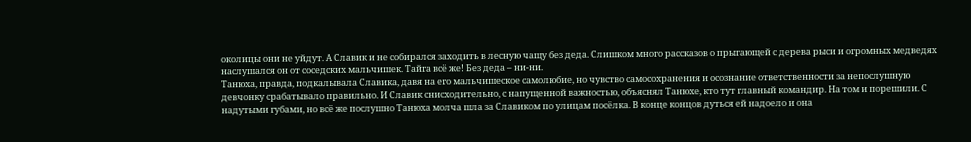околицы они не уйдут. А Славик и не собирался заходить в лесную чащу без деда. Слишком много рассказов о прыгающей с дерева рыси и огромных медведях наслушался он от соседских мальчишек. Тайга всё же! Без деда – ни-ни.
Танюха, правда, подкалывала Славика, давя на его мальчишеское самолюбие, но чувство самосохранения и осознание ответственности за непослушную девчонку срабатывало правильно. И Славик снисходительно, с напущенной важностью, объяснял Танюхе, кто тут главный командир. На том и порешили. С надутыми губами, но всё же послушно Танюха молча шла за Славиком по улицам посёлка. В конце концов дуться ей надоело и она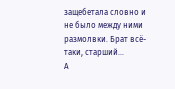защебетала словно и не было между ними размолвки. Брат всё-таки, старший…
А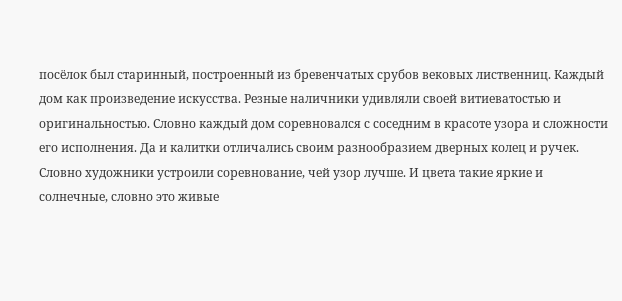посёлок был старинный, построенный из бревенчатых срубов вековых лиственниц. Каждый дом как произведение искусства. Резные наличники удивляли своей витиеватостью и оригинальностью. Словно каждый дом соревновался с соседним в красоте узора и сложности его исполнения. Да и калитки отличались своим разнообразием дверных колец и ручек. Словно художники устроили соревнование, чей узор лучше. И цвета такие яркие и солнечные, словно это живые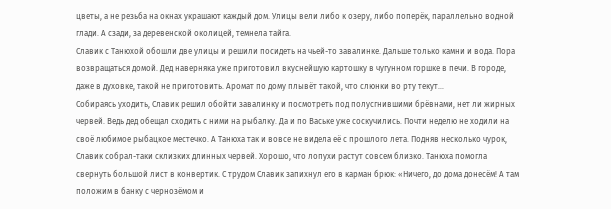цветы, а не резьба на окнах украшают каждый дом. Улицы вели либо к озеру, либо поперёк, параллельно водной глади. А сзади, за деревенской околицей, темнела тайга.
Славик с Танюхой обошли две улицы и решили посидеть на чьей-то завалинке. Дальше только камни и вода. Пора возвращаться домой. Дед наверняка уже приготовил вкуснейшую картошку в чугунном горшке в печи. В городе, даже в духовке, такой не приготовить. Аромат по дому плывёт такой, что слюнки во рту текут…
Собираясь уходить, Славик решил обойти завалинку и посмотреть под полусгнившими брёвнами, нет ли жирных червей. Ведь дед обещал сходить с ними на рыбалку. Да и по Ваське уже соскучились. Почти неделю не ходили на своё любимое рыбацкое местечко. А Танюха так и вовсе не видела её с прошлого лета. Подняв несколько чурок, Славик собрал-таки склизких длинных червей. Хорошо, что лопухи растут совсем близко. Танюха помогла свернуть большой лист в конвертик. С трудом Славик запихнул его в карман брюк: «Ничего, до дома донесём! А там положим в банку с чернозёмом и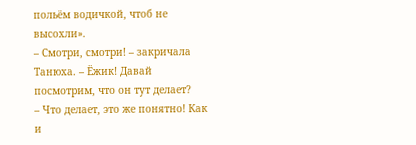польём водичкой, чтоб не высохли».
– Смотри, смотри! – закричала Танюха. – Ёжик! Давай посмотрим, что он тут делает?
– Что делает, это же понятно! Как и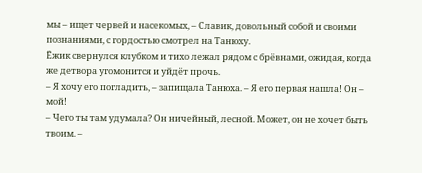мы – ищет червей и насекомых, – Славик, довольный собой и своими познаниями, с гордостью смотрел на Танюху.
Ёжик свернулся клубком и тихо лежал рядом с брёвнами, ожидая, когда же детвора угомонится и уйдёт прочь.
– Я хочу его погладить, – запищала Танюха. – Я его первая нашла! Он – мой!
– Чего ты там удумала? Он ничейный, лесной. Может, он не хочет быть твоим. –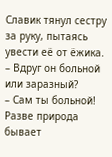Славик тянул сестру за руку, пытаясь увести её от ёжика. – Вдруг он больной или заразный?
– Сам ты больной! Разве природа бывает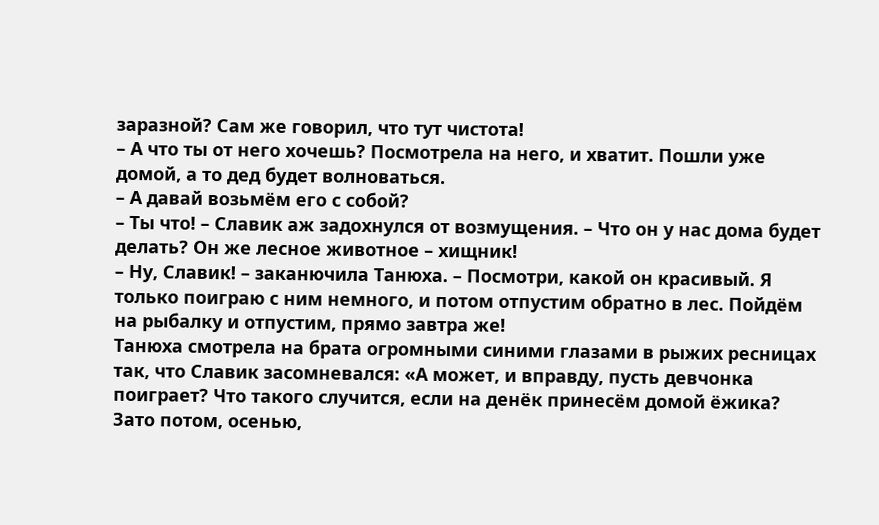заразной? Сам же говорил, что тут чистота!
– А что ты от него хочешь? Посмотрела на него, и хватит. Пошли уже домой, а то дед будет волноваться.
– А давай возьмём его с собой?
– Ты что! – Славик аж задохнулся от возмущения. – Что он у нас дома будет делать? Он же лесное животное – хищник!
– Ну, Славик! – заканючила Танюха. – Посмотри, какой он красивый. Я только поиграю с ним немного, и потом отпустим обратно в лес. Пойдём на рыбалку и отпустим, прямо завтра же!
Танюха смотрела на брата огромными синими глазами в рыжих ресницах так, что Славик засомневался: «А может, и вправду, пусть девчонка поиграет? Что такого случится, если на денёк принесём домой ёжика? Зато потом, осенью,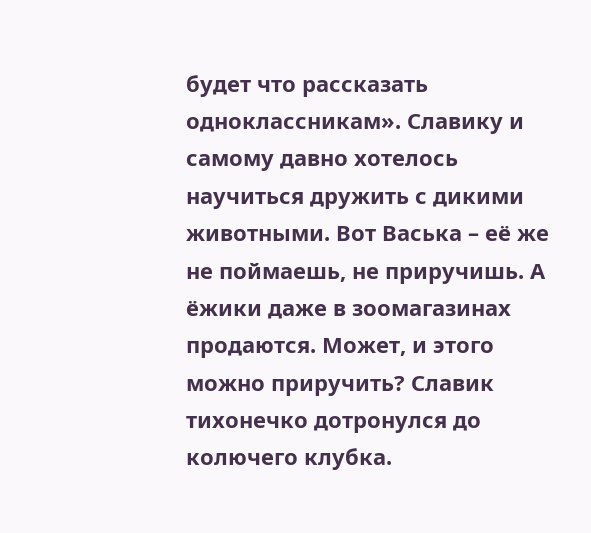будет что рассказать одноклассникам». Славику и самому давно хотелось научиться дружить с дикими животными. Вот Васька – её же не поймаешь, не приручишь. А ёжики даже в зоомагазинах продаются. Может, и этого можно приручить? Славик тихонечко дотронулся до колючего клубка.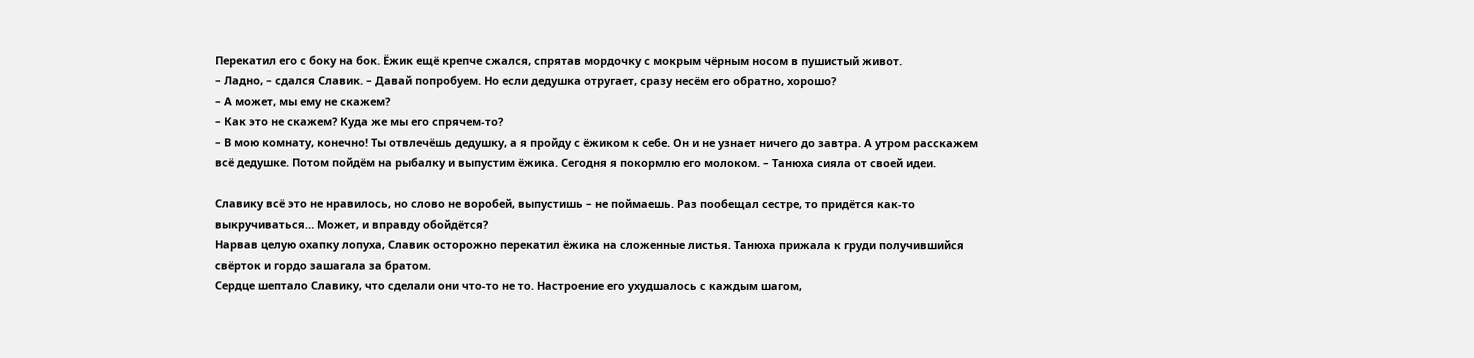Перекатил его с боку на бок. Ёжик ещё крепче сжался, спрятав мордочку с мокрым чёрным носом в пушистый живот.
– Ладно, – сдался Славик. – Давай попробуем. Но если дедушка отругает, сразу несём его обратно, хорошо?
– А может, мы ему не скажем?
– Как это не скажем? Куда же мы его спрячем-то?
– В мою комнату, конечно! Ты отвлечёшь дедушку, а я пройду с ёжиком к себе. Он и не узнает ничего до завтра. А утром расскажем всё дедушке. Потом пойдём на рыбалку и выпустим ёжика. Сегодня я покормлю его молоком. – Танюха сияла от своей идеи.

Славику всё это не нравилось, но слово не воробей, выпустишь – не поймаешь. Раз пообещал сестре, то придётся как-то выкручиваться… Может, и вправду обойдётся?
Нарвав целую охапку лопуха, Славик осторожно перекатил ёжика на сложенные листья. Танюха прижала к груди получившийся свёрток и гордо зашагала за братом.
Сердце шептало Славику, что сделали они что-то не то. Настроение его ухудшалось с каждым шагом,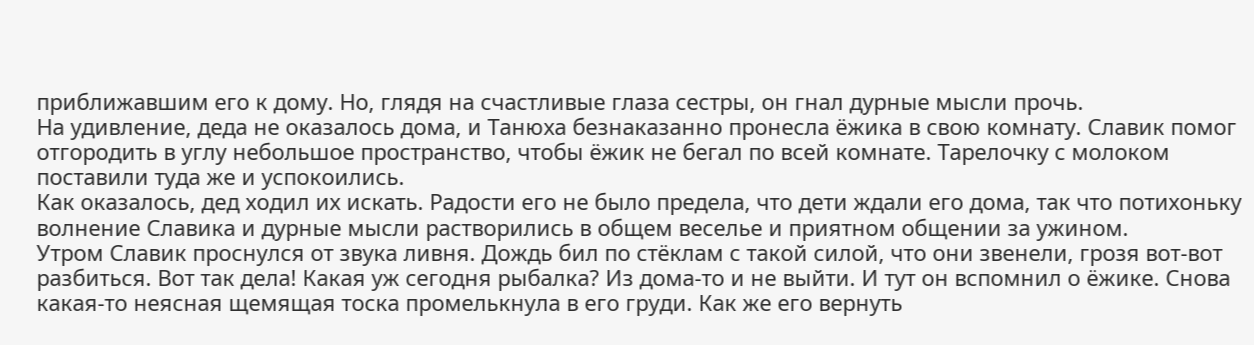приближавшим его к дому. Но, глядя на счастливые глаза сестры, он гнал дурные мысли прочь.
На удивление, деда не оказалось дома, и Танюха безнаказанно пронесла ёжика в свою комнату. Славик помог отгородить в углу небольшое пространство, чтобы ёжик не бегал по всей комнате. Тарелочку с молоком поставили туда же и успокоились.
Как оказалось, дед ходил их искать. Радости его не было предела, что дети ждали его дома, так что потихоньку волнение Славика и дурные мысли растворились в общем веселье и приятном общении за ужином.
Утром Славик проснулся от звука ливня. Дождь бил по стёклам с такой силой, что они звенели, грозя вот-вот разбиться. Вот так дела! Какая уж сегодня рыбалка? Из дома-то и не выйти. И тут он вспомнил о ёжике. Снова какая-то неясная щемящая тоска промелькнула в его груди. Как же его вернуть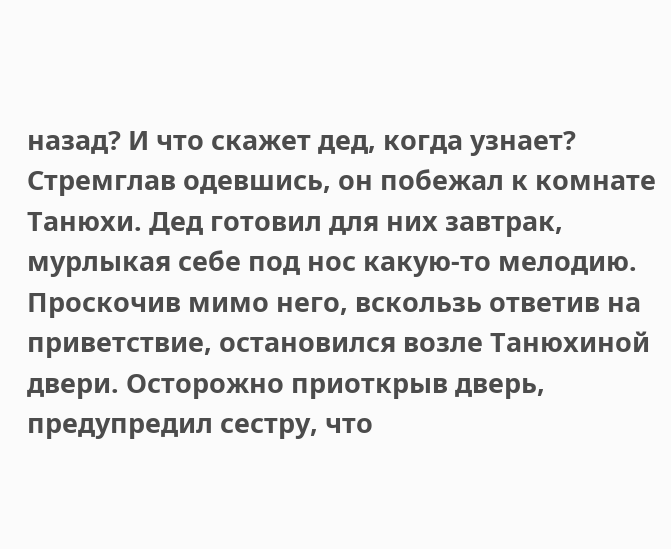назад? И что скажет дед, когда узнает? Стремглав одевшись, он побежал к комнате Танюхи. Дед готовил для них завтрак, мурлыкая себе под нос какую-то мелодию. Проскочив мимо него, вскользь ответив на приветствие, остановился возле Танюхиной двери. Осторожно приоткрыв дверь, предупредил сестру, что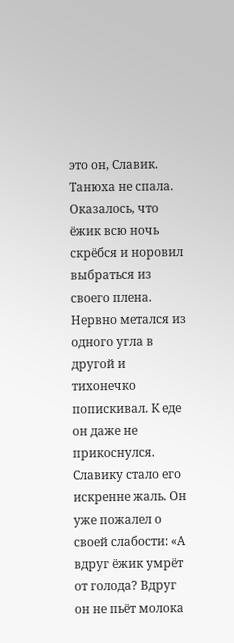это он, Славик. Танюха не спала. Оказалось, что ёжик всю ночь скрёбся и норовил выбраться из своего плена. Нервно метался из одного угла в другой и тихонечко попискивал. К еде он даже не прикоснулся. Славику стало его искренне жаль. Он уже пожалел о своей слабости: «А вдруг ёжик умрёт от голода? Вдруг он не пьёт молока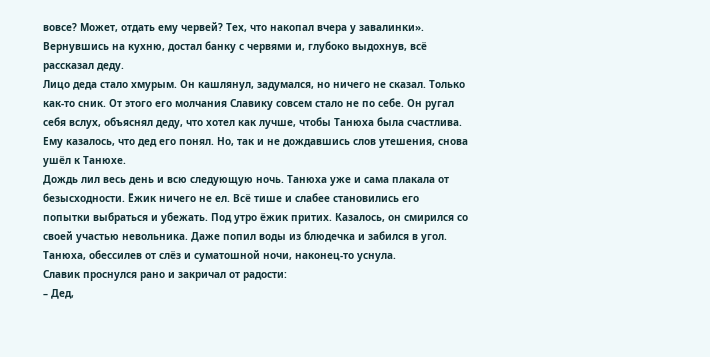вовсе? Может, отдать ему червей? Тех, что накопал вчера у завалинки». Вернувшись на кухню, достал банку с червями и, глубоко выдохнув, всё рассказал деду.
Лицо деда стало хмурым. Он кашлянул, задумался, но ничего не сказал. Только как-то сник. От этого его молчания Славику совсем стало не по себе. Он ругал себя вслух, объяснял деду, что хотел как лучше, чтобы Танюха была счастлива. Ему казалось, что дед его понял. Но, так и не дождавшись слов утешения, снова ушёл к Танюхе.
Дождь лил весь день и всю следующую ночь. Танюха уже и сама плакала от безысходности. Ёжик ничего не ел. Всё тише и слабее становились его попытки выбраться и убежать. Под утро ёжик притих. Казалось, он смирился со своей участью невольника. Даже попил воды из блюдечка и забился в угол. Танюха, обессилев от слёз и суматошной ночи, наконец-то уснула.
Славик проснулся рано и закричал от радости:
– Дед,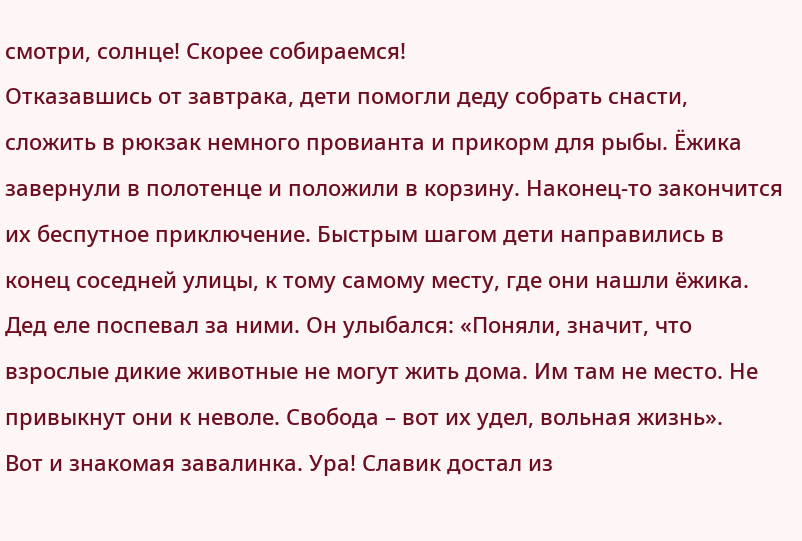смотри, солнце! Скорее собираемся!
Отказавшись от завтрака, дети помогли деду собрать снасти, сложить в рюкзак немного провианта и прикорм для рыбы. Ёжика завернули в полотенце и положили в корзину. Наконец-то закончится их беспутное приключение. Быстрым шагом дети направились в конец соседней улицы, к тому самому месту, где они нашли ёжика. Дед еле поспевал за ними. Он улыбался: «Поняли, значит, что взрослые дикие животные не могут жить дома. Им там не место. Не привыкнут они к неволе. Свобода – вот их удел, вольная жизнь».
Вот и знакомая завалинка. Ура! Славик достал из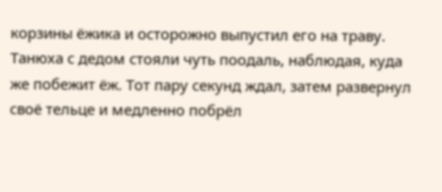корзины ёжика и осторожно выпустил его на траву. Танюха с дедом стояли чуть поодаль, наблюдая, куда же побежит ёж. Тот пару секунд ждал, затем развернул своё тельце и медленно побрёл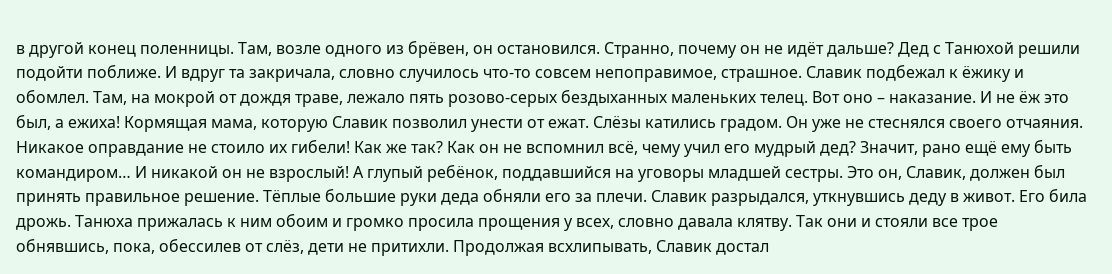в другой конец поленницы. Там, возле одного из брёвен, он остановился. Странно, почему он не идёт дальше? Дед с Танюхой решили подойти поближе. И вдруг та закричала, словно случилось что-то совсем непоправимое, страшное. Славик подбежал к ёжику и обомлел. Там, на мокрой от дождя траве, лежало пять розово-серых бездыханных маленьких телец. Вот оно – наказание. И не ёж это был, а ежиха! Кормящая мама, которую Славик позволил унести от ежат. Слёзы катились градом. Он уже не стеснялся своего отчаяния. Никакое оправдание не стоило их гибели! Как же так? Как он не вспомнил всё, чему учил его мудрый дед? Значит, рано ещё ему быть командиром… И никакой он не взрослый! А глупый ребёнок, поддавшийся на уговоры младшей сестры. Это он, Славик, должен был принять правильное решение. Тёплые большие руки деда обняли его за плечи. Славик разрыдался, уткнувшись деду в живот. Его била дрожь. Танюха прижалась к ним обоим и громко просила прощения у всех, словно давала клятву. Так они и стояли все трое обнявшись, пока, обессилев от слёз, дети не притихли. Продолжая всхлипывать, Славик достал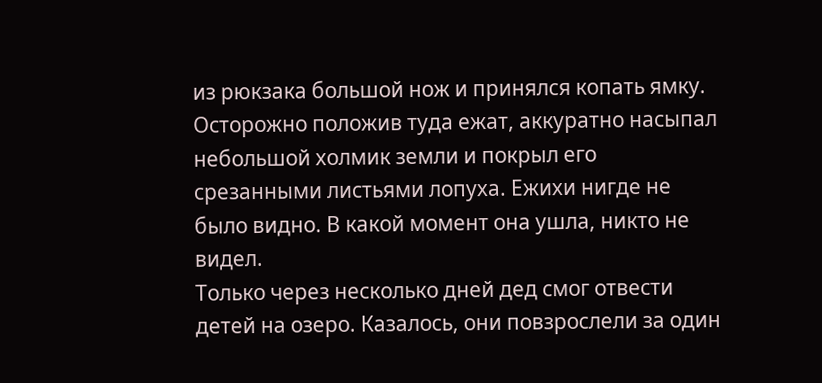из рюкзака большой нож и принялся копать ямку. Осторожно положив туда ежат, аккуратно насыпал небольшой холмик земли и покрыл его срезанными листьями лопуха. Ежихи нигде не было видно. В какой момент она ушла, никто не видел.
Только через несколько дней дед смог отвести детей на озеро. Казалось, они повзрослели за один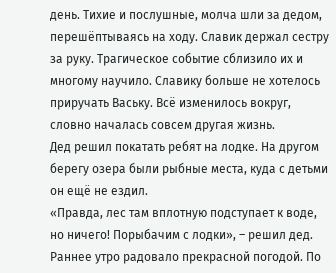день. Тихие и послушные, молча шли за дедом, перешёптываясь на ходу. Славик держал сестру за руку. Трагическое событие сблизило их и многому научило. Славику больше не хотелось приручать Ваську. Всё изменилось вокруг, словно началась совсем другая жизнь.
Дед решил покатать ребят на лодке. На другом берегу озера были рыбные места, куда с детьми он ещё не ездил.
«Правда, лес там вплотную подступает к воде, но ничего! Порыбачим с лодки», – решил дед.
Раннее утро радовало прекрасной погодой. По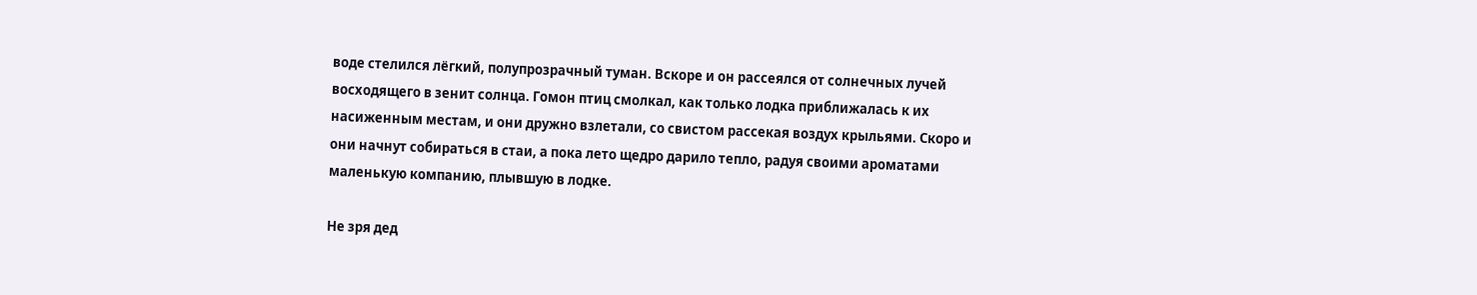воде стелился лёгкий, полупрозрачный туман. Вскоре и он рассеялся от солнечных лучей восходящего в зенит солнца. Гомон птиц смолкал, как только лодка приближалась к их насиженным местам, и они дружно взлетали, со свистом рассекая воздух крыльями. Скоро и они начнут собираться в стаи, а пока лето щедро дарило тепло, радуя своими ароматами маленькую компанию, плывшую в лодке.

Не зря дед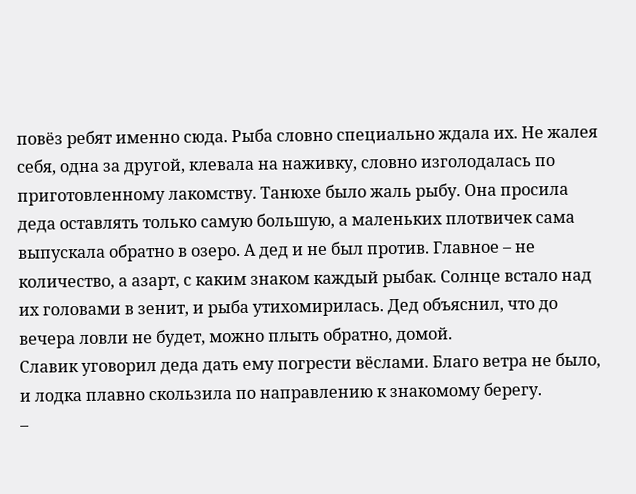повёз ребят именно сюда. Рыба словно специально ждала их. Не жалея себя, одна за другой, клевала на наживку, словно изголодалась по приготовленному лакомству. Танюхе было жаль рыбу. Она просила деда оставлять только самую большую, а маленьких плотвичек сама выпускала обратно в озеро. А дед и не был против. Главное – не количество, а азарт, с каким знаком каждый рыбак. Солнце встало над их головами в зенит, и рыба утихомирилась. Дед объяснил, что до вечера ловли не будет, можно плыть обратно, домой.
Славик уговорил деда дать ему погрести вёслами. Благо ветра не было, и лодка плавно скользила по направлению к знакомому берегу.
–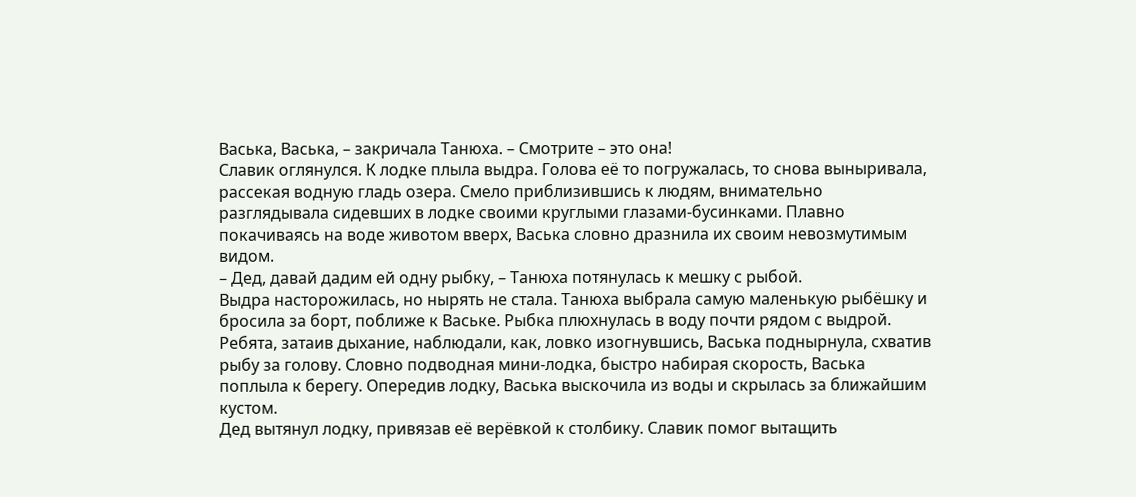Васька, Васька, – закричала Танюха. – Смотрите – это она!
Славик оглянулся. К лодке плыла выдра. Голова её то погружалась, то снова выныривала, рассекая водную гладь озера. Смело приблизившись к людям, внимательно разглядывала сидевших в лодке своими круглыми глазами-бусинками. Плавно покачиваясь на воде животом вверх, Васька словно дразнила их своим невозмутимым видом.
– Дед, давай дадим ей одну рыбку, – Танюха потянулась к мешку с рыбой.
Выдра насторожилась, но нырять не стала. Танюха выбрала самую маленькую рыбёшку и бросила за борт, поближе к Ваське. Рыбка плюхнулась в воду почти рядом с выдрой. Ребята, затаив дыхание, наблюдали, как, ловко изогнувшись, Васька поднырнула, схватив рыбу за голову. Словно подводная мини-лодка, быстро набирая скорость, Васька поплыла к берегу. Опередив лодку, Васька выскочила из воды и скрылась за ближайшим кустом.
Дед вытянул лодку, привязав её верёвкой к столбику. Славик помог вытащить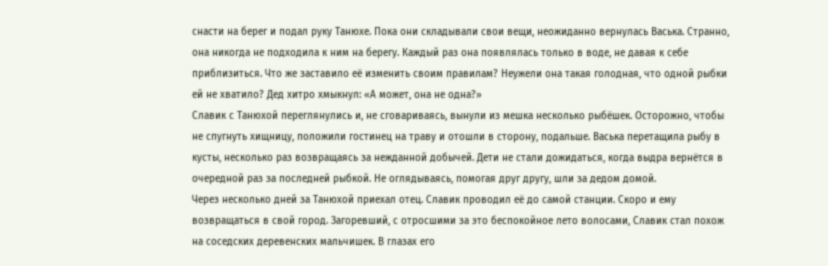снасти на берег и подал руку Танюхе. Пока они складывали свои вещи, неожиданно вернулась Васька. Странно, она никогда не подходила к ним на берегу. Каждый раз она появлялась только в воде, не давая к себе приблизиться. Что же заставило её изменить своим правилам? Неужели она такая голодная, что одной рыбки ей не хватило? Дед хитро хмыкнул: «А может, она не одна?»
Славик с Танюхой переглянулись и, не сговариваясь, вынули из мешка несколько рыбёшек. Осторожно, чтобы не спугнуть хищницу, положили гостинец на траву и отошли в сторону, подальше. Васька перетащила рыбу в кусты, несколько раз возвращаясь за нежданной добычей. Дети не стали дожидаться, когда выдра вернётся в очередной раз за последней рыбкой. Не оглядываясь, помогая друг другу, шли за дедом домой.
Через несколько дней за Танюхой приехал отец. Славик проводил её до самой станции. Скоро и ему возвращаться в свой город. Загоревший, с отросшими за это беспокойное лето волосами, Славик стал похож на соседских деревенских мальчишек. В глазах его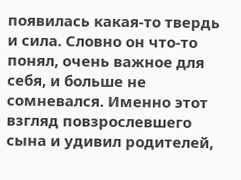появилась какая-то твердь и сила. Словно он что-то понял, очень важное для себя, и больше не сомневался. Именно этот взгляд повзрослевшего сына и удивил родителей,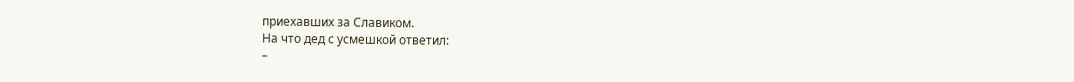приехавших за Славиком.
На что дед с усмешкой ответил:
–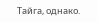Тайга, однако.